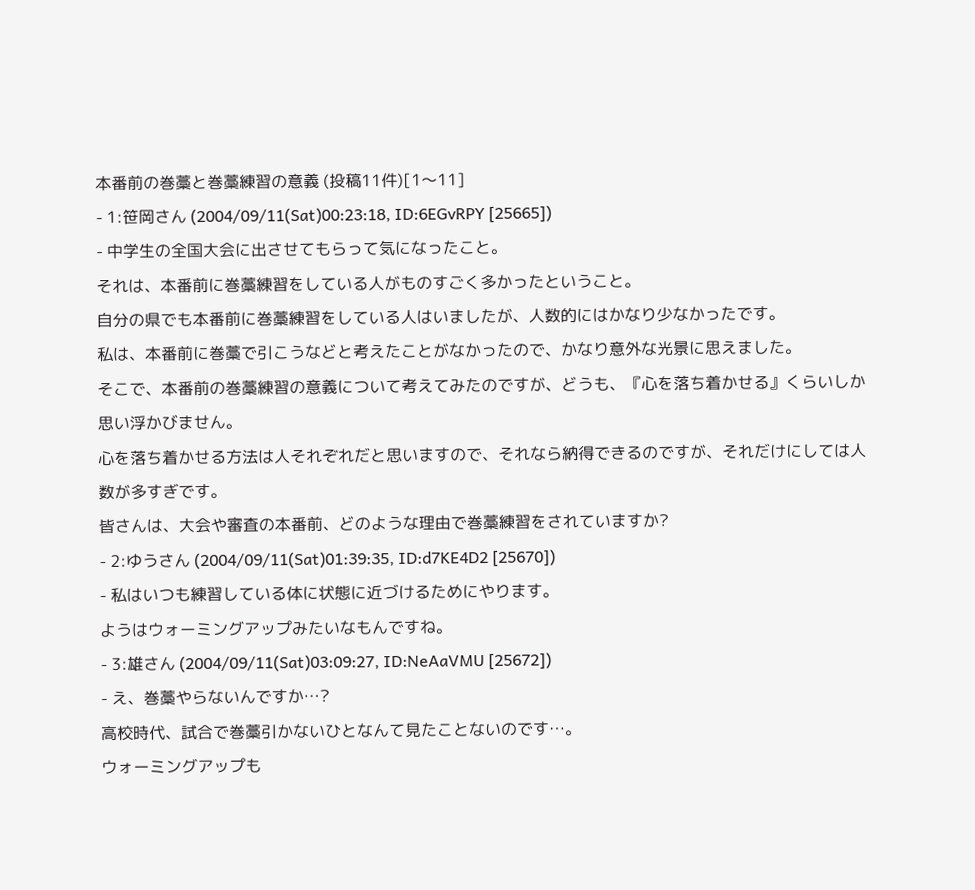本番前の巻藁と巻藁練習の意義 (投稿11件)[1〜11]
- 1:笹岡さん (2004/09/11(Sat)00:23:18, ID:6EGvRPY [25665])
- 中学生の全国大会に出させてもらって気になったこと。
それは、本番前に巻藁練習をしている人がものすごく多かったということ。
自分の県でも本番前に巻藁練習をしている人はいましたが、人数的にはかなり少なかったです。
私は、本番前に巻藁で引こうなどと考えたことがなかったので、かなり意外な光景に思えました。
そこで、本番前の巻藁練習の意義について考えてみたのですが、どうも、『心を落ち着かせる』くらいしか思い浮かびません。
心を落ち着かせる方法は人それぞれだと思いますので、それなら納得できるのですが、それだけにしては人数が多すぎです。
皆さんは、大会や審査の本番前、どのような理由で巻藁練習をされていますか?
- 2:ゆうさん (2004/09/11(Sat)01:39:35, ID:d7KE4D2 [25670])
- 私はいつも練習している体に状態に近づけるためにやります。
ようはウォーミングアップみたいなもんですね。
- 3:雄さん (2004/09/11(Sat)03:09:27, ID:NeAaVMU [25672])
- え、巻藁やらないんですか…?
高校時代、試合で巻藁引かないひとなんて見たことないのです…。
ウォーミングアップも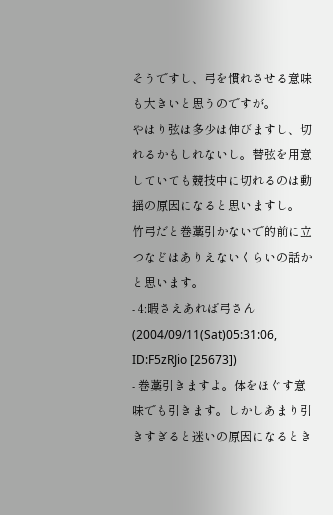そうですし、弓を慣れさせる意味も大きいと思うのですが。
やはり弦は多少は伸びますし、切れるかもしれないし。替弦を用意していても競技中に切れるのは動揺の原因になると思いますし。
竹弓だと巻藁引かないで的前に立つなどはありえないくらいの話かと思います。
- 4:暇さえあれば弓さん (2004/09/11(Sat)05:31:06, ID:F5zRJio [25673])
- 巻藁引きますよ。体をほぐす意味でも引きます。しかしあまり引きすぎると迷いの原因になるとき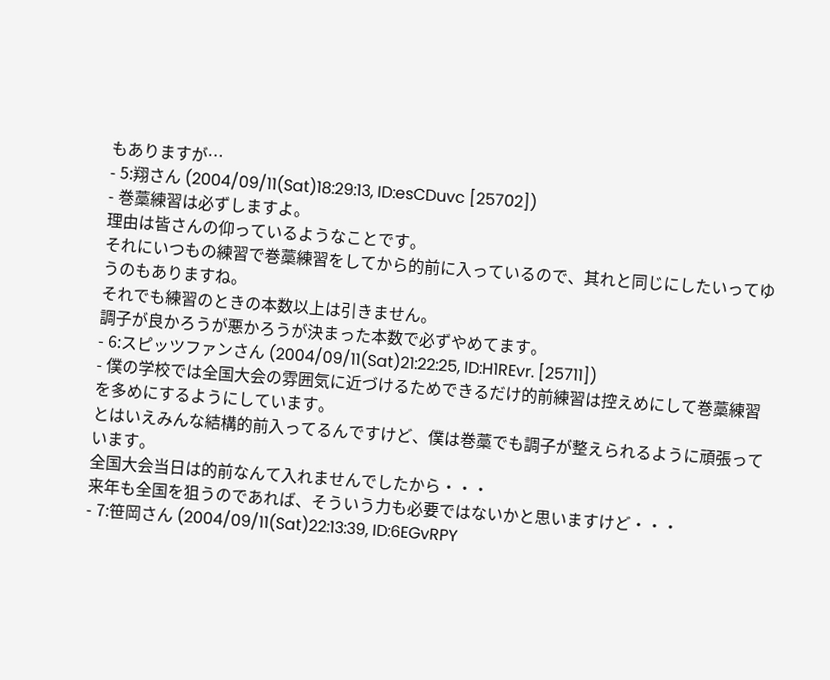もありますが…
- 5:翔さん (2004/09/11(Sat)18:29:13, ID:esCDuvc [25702])
- 巻藁練習は必ずしますよ。
理由は皆さんの仰っているようなことです。
それにいつもの練習で巻藁練習をしてから的前に入っているので、其れと同じにしたいってゆうのもありますね。
それでも練習のときの本数以上は引きません。
調子が良かろうが悪かろうが決まった本数で必ずやめてます。
- 6:スピッツファンさん (2004/09/11(Sat)21:22:25, ID:H1REvr. [25711])
- 僕の学校では全国大会の雰囲気に近づけるためできるだけ的前練習は控えめにして巻藁練習を多めにするようにしています。
とはいえみんな結構的前入ってるんですけど、僕は巻藁でも調子が整えられるように頑張っています。
全国大会当日は的前なんて入れませんでしたから・・・
来年も全国を狙うのであれば、そういう力も必要ではないかと思いますけど・・・
- 7:笹岡さん (2004/09/11(Sat)22:13:39, ID:6EGvRPY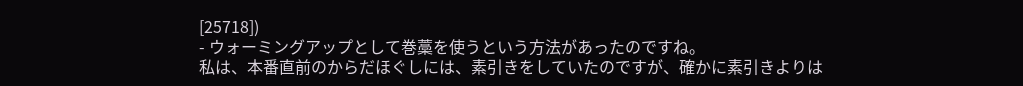[25718])
- ウォーミングアップとして巻藁を使うという方法があったのですね。
私は、本番直前のからだほぐしには、素引きをしていたのですが、確かに素引きよりは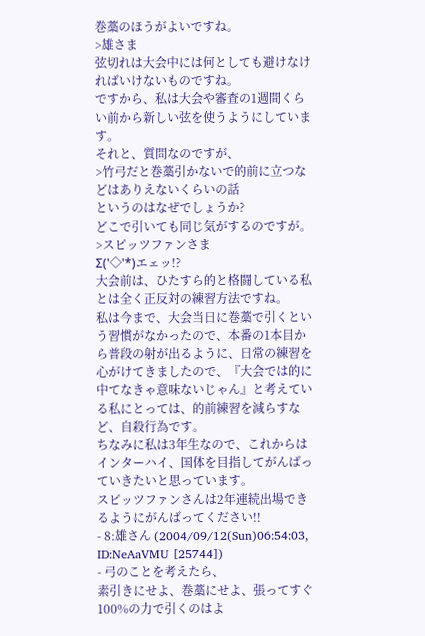巻藁のほうがよいですね。
>雄さま
弦切れは大会中には何としても避けなければいけないものですね。
ですから、私は大会や審査の1週間くらい前から新しい弦を使うようにしています。
それと、質問なのですが、
>竹弓だと巻藁引かないで的前に立つなどはありえないくらいの話
というのはなぜでしょうか?
どこで引いても同じ気がするのですが。
>スピッツファンさま
Σ('◇'*)エェッ!?
大会前は、ひたすら的と格闘している私とは全く正反対の練習方法ですね。
私は今まで、大会当日に巻藁で引くという習慣がなかったので、本番の1本目から普段の射が出るように、日常の練習を心がけてきましたので、『大会では的に中てなきゃ意味ないじゃん』と考えている私にとっては、的前練習を減らすなど、自殺行為です。
ちなみに私は3年生なので、これからはインターハイ、国体を目指してがんばっていきたいと思っています。
スピッツファンさんは2年連続出場できるようにがんばってください!!
- 8:雄さん (2004/09/12(Sun)06:54:03, ID:NeAaVMU [25744])
- 弓のことを考えたら、
素引きにせよ、巻藁にせよ、張ってすぐ100%の力で引くのはよ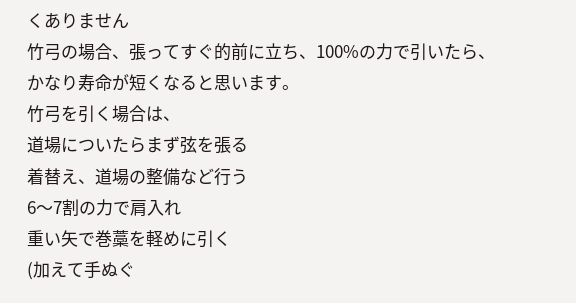くありません
竹弓の場合、張ってすぐ的前に立ち、100%の力で引いたら、かなり寿命が短くなると思います。
竹弓を引く場合は、
道場についたらまず弦を張る
着替え、道場の整備など行う
6〜7割の力で肩入れ
重い矢で巻藁を軽めに引く
(加えて手ぬぐ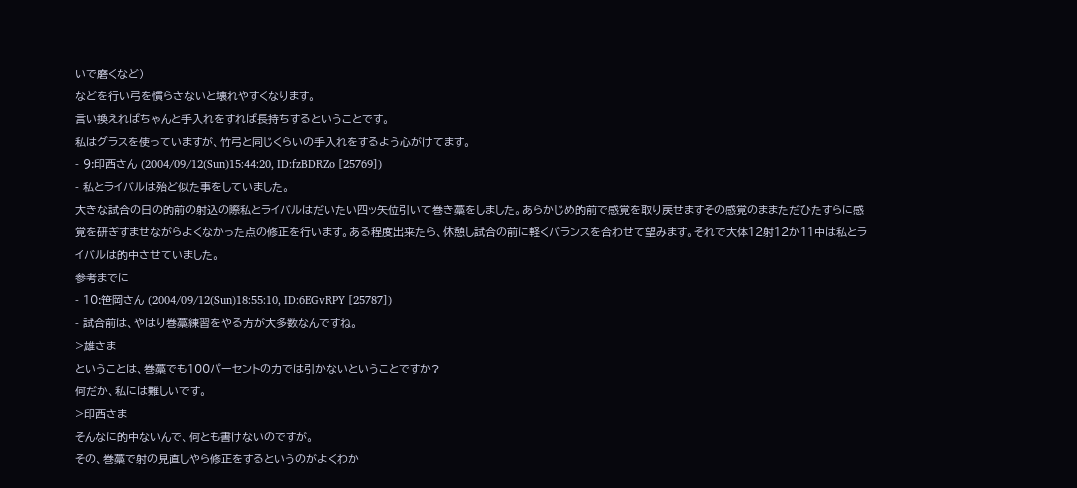いで磨くなど)
などを行い弓を慣らさないと壊れやすくなります。
言い換えればちゃんと手入れをすれば長持ちするということです。
私はグラスを使っていますが、竹弓と同じくらいの手入れをするよう心がけてます。
- 9:印西さん (2004/09/12(Sun)15:44:20, ID:fzBDRZo [25769])
- 私とライバルは殆ど似た事をしていました。
大きな試合の日の的前の射込の際私とライバルはだいたい四ッ矢位引いて巻き藁をしました。あらかじめ的前で感覚を取り戻せますその感覚のままただひたすらに感覚を研ぎすませながらよくなかった点の修正を行います。ある程度出来たら、休憩し試合の前に軽くバランスを合わせて望みます。それで大体12射12か11中は私とライバルは的中させていました。
参考までに
- 10:笹岡さん (2004/09/12(Sun)18:55:10, ID:6EGvRPY [25787])
- 試合前は、やはり巻藁練習をやる方が大多数なんですね。
>雄さま
ということは、巻藁でも100パーセントの力では引かないということですか?
何だか、私には難しいです。
>印西さま
そんなに的中ないんで、何とも書けないのですが。
その、巻藁で射の見直しやら修正をするというのがよくわか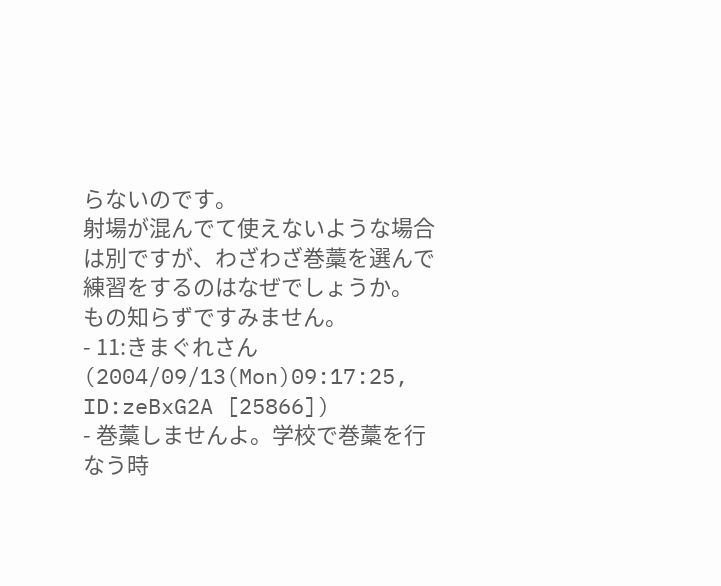らないのです。
射場が混んでて使えないような場合は別ですが、わざわざ巻藁を選んで練習をするのはなぜでしょうか。
もの知らずですみません。
- 11:きまぐれさん (2004/09/13(Mon)09:17:25, ID:zeBxG2A [25866])
- 巻藁しませんよ。学校で巻藁を行なう時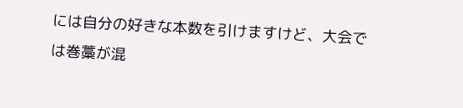には自分の好きな本数を引けますけど、大会では巻藁が混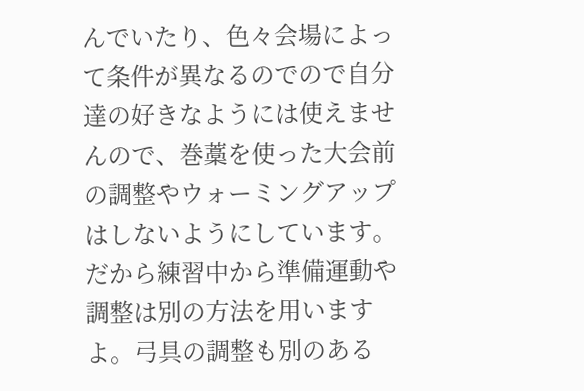んでいたり、色々会場によって条件が異なるのでので自分達の好きなようには使えませんので、巻藁を使った大会前の調整やウォーミングアップはしないようにしています。
だから練習中から準備運動や調整は別の方法を用いますよ。弓具の調整も別のある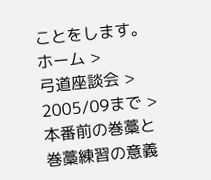ことをします。
ホーム >
弓道座談会 >
2005/09まで >
本番前の巻藁と巻藁練習の意義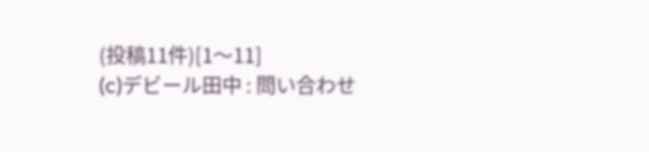(投稿11件)[1〜11]
(c)デビール田中 : 問い合わせ